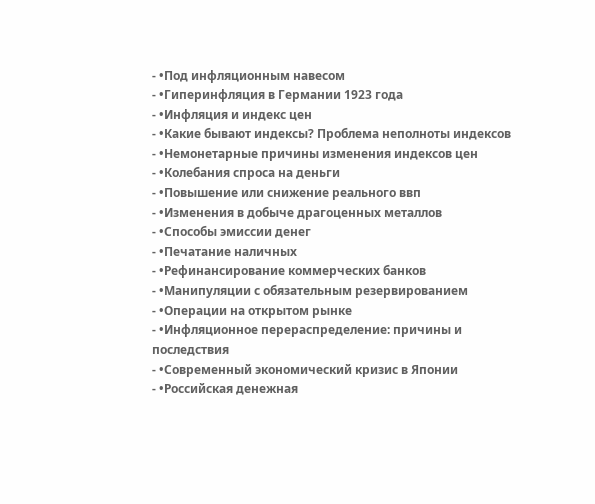- •Под инфляционным навесом
- •Гиперинфляция в Германии 1923 года
- •Инфляция и индекс цен
- •Какие бывают индексы? Проблема неполноты индексов
- •Немонетарные причины изменения индексов цен
- •Колебания спроса на деньги
- •Повышение или снижение реального ввп
- •Изменения в добыче драгоценных металлов
- •Способы эмиссии денег
- •Печатание наличных
- •Рефинансирование коммерческих банков
- •Манипуляции с обязательным резервированием
- •Операции на открытом рынке
- •Инфляционное перераспределение: причины и последствия
- •Современный экономический кризис в Японии
- •Российская денежная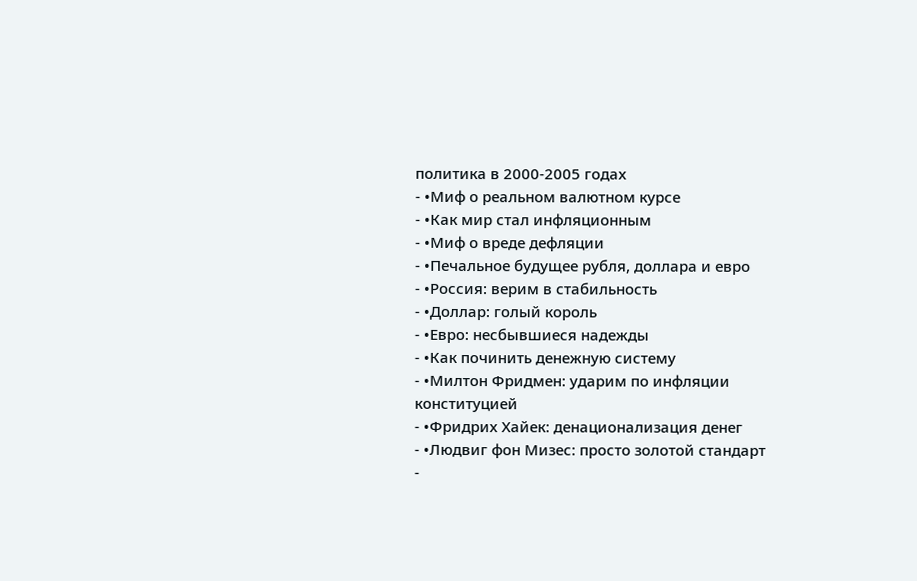политика в 2000-2005 годах
- •Миф о реальном валютном курсе
- •Как мир стал инфляционным
- •Миф о вреде дефляции
- •Печальное будущее рубля, доллара и евро
- •Россия: верим в стабильность
- •Доллар: голый король
- •Евро: несбывшиеся надежды
- •Как починить денежную систему
- •Милтон Фридмен: ударим по инфляции конституцией
- •Фридрих Хайек: денационализация денег
- •Людвиг фон Мизес: просто золотой стандарт
-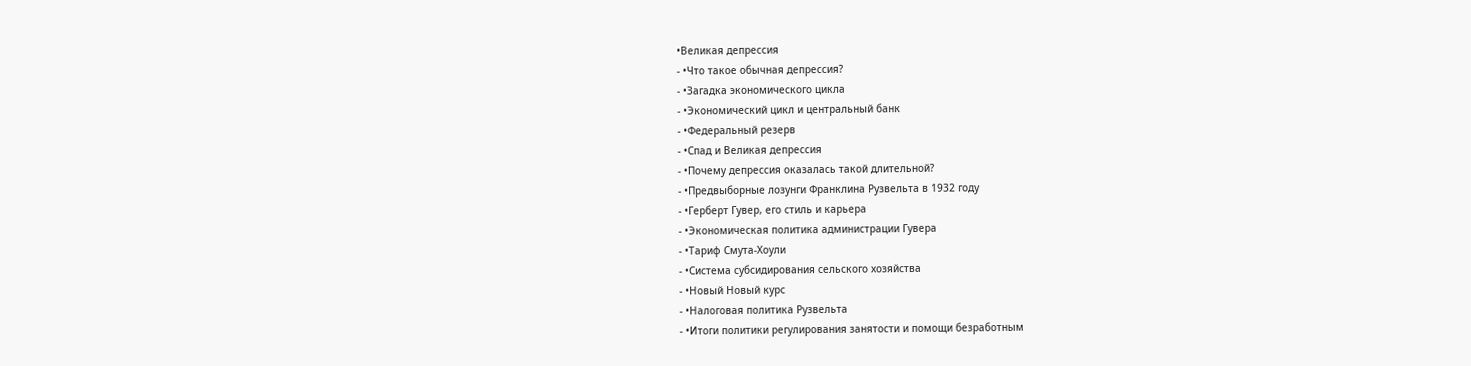•Великая депрессия
- •Что такое обычная депрессия?
- •Загадка экономического цикла
- •Экономический цикл и центральный банк
- •Федеральный резерв
- •Спад и Великая депрессия
- •Почему депрессия оказалась такой длительной?
- •Предвыборные лозунги Франклина Рузвельта в 1932 году
- •Герберт Гувер, его стиль и карьера
- •Экономическая политика администрации Гувера
- •Тариф Смута-Хоули
- •Система субсидирования сельского хозяйства
- •Новый Новый курс
- •Налоговая политика Рузвельта
- •Итоги политики регулирования занятости и помощи безработным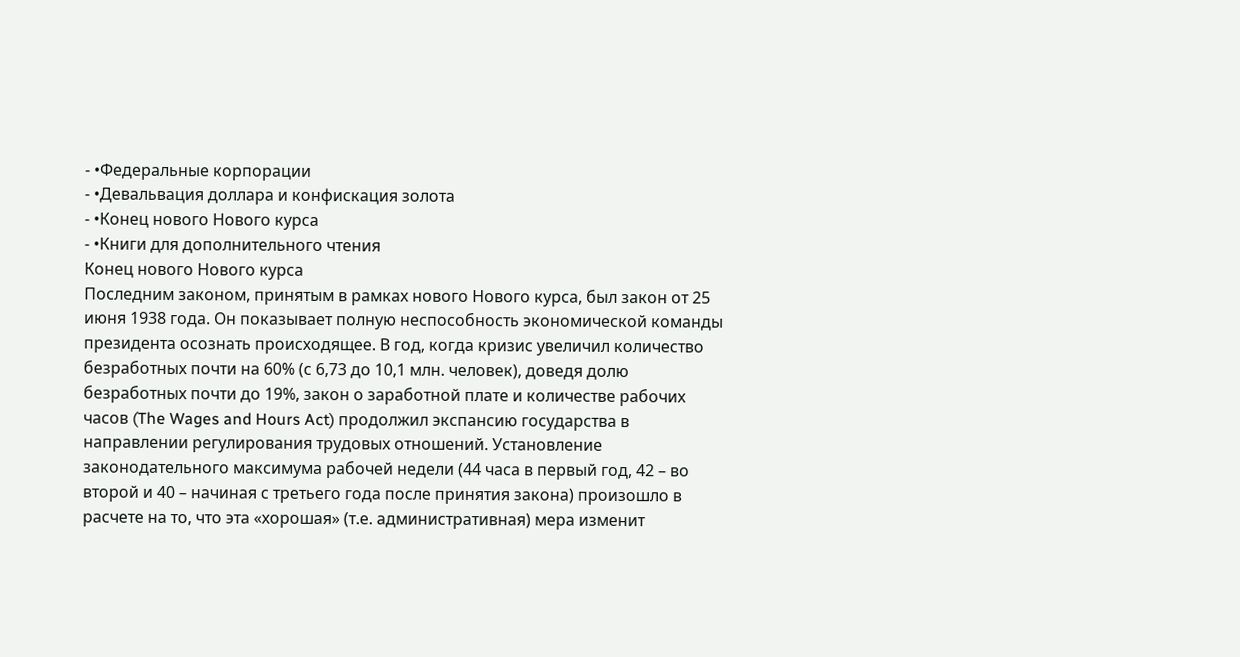- •Федеральные корпорации
- •Девальвация доллара и конфискация золота
- •Конец нового Нового курса
- •Книги для дополнительного чтения
Конец нового Нового курса
Последним законом, принятым в рамках нового Нового курса, был закон от 25 июня 1938 года. Он показывает полную неспособность экономической команды президента осознать происходящее. В год, когда кризис увеличил количество безработных почти на 60% (с 6,73 до 10,1 млн. человек), доведя долю безработных почти до 19%, закон о заработной плате и количестве рабочих часов (The Wages and Hours Act) продолжил экспансию государства в направлении регулирования трудовых отношений. Установление законодательного максимума рабочей недели (44 часа в первый год, 42 – во второй и 40 – начиная с третьего года после принятия закона) произошло в расчете на то, что эта «хорошая» (т.е. административная) мера изменит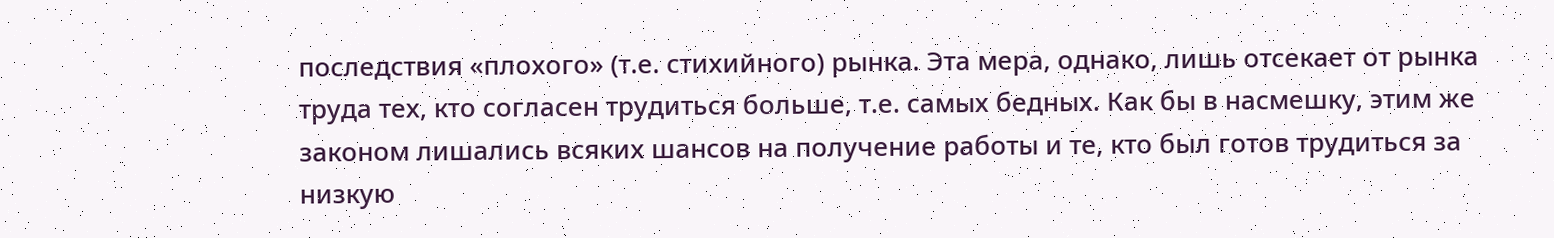последствия «плохого» (т.е. стихийного) рынка. Эта мера, однако, лишь отсекает от рынка труда тех, кто согласен трудиться больше, т.е. самых бедных. Как бы в насмешку, этим же законом лишались всяких шансов на получение работы и те, кто был готов трудиться за низкую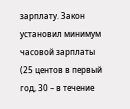зарплату. Закон установил минимум часовой зарплаты (25 центов в первый год, 30 – в течение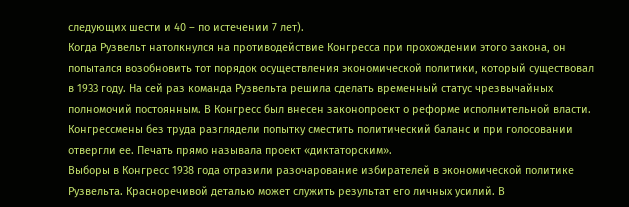следующих шести и 40 – по истечении 7 лет).
Когда Рузвельт натолкнулся на противодействие Конгресса при прохождении этого закона, он попытался возобновить тот порядок осуществления экономической политики, который существовал в 1933 году. На сей раз команда Рузвельта решила сделать временный статус чрезвычайных полномочий постоянным. В Конгресс был внесен законопроект о реформе исполнительной власти. Конгрессмены без труда разглядели попытку сместить политический баланс и при голосовании отвергли ее. Печать прямо называла проект «диктаторским».
Выборы в Конгресс 1938 года отразили разочарование избирателей в экономической политике Рузвельта. Красноречивой деталью может служить результат его личных усилий. В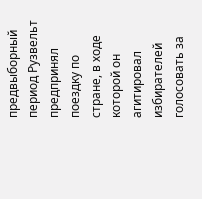предвыборный период Рузвельт предпринял поездку по стране, в ходе которой он агитировал избирателей голосовать за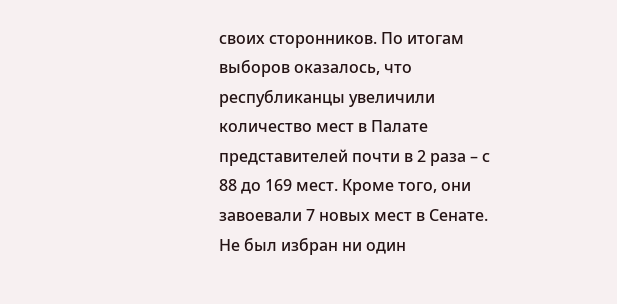своих сторонников. По итогам выборов оказалось, что республиканцы увеличили количество мест в Палате представителей почти в 2 раза – с 88 до 169 мест. Кроме того, они завоевали 7 новых мест в Сенате. Не был избран ни один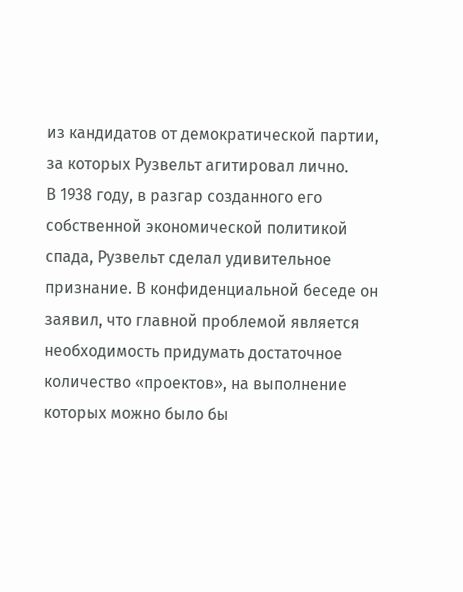из кандидатов от демократической партии, за которых Рузвельт агитировал лично.
В 1938 году, в разгар созданного его собственной экономической политикой спада, Рузвельт сделал удивительное признание. В конфиденциальной беседе он заявил, что главной проблемой является необходимость придумать достаточное количество «проектов», на выполнение которых можно было бы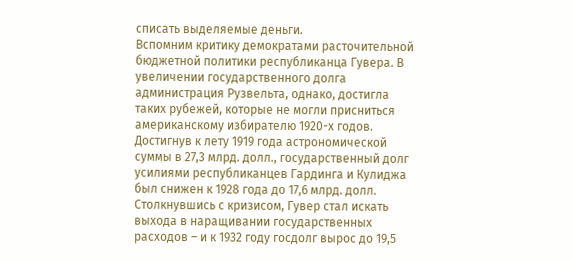списать выделяемые деньги.
Вспомним критику демократами расточительной бюджетной политики республиканца Гувера. В увеличении государственного долга администрация Рузвельта, однако, достигла таких рубежей, которые не могли присниться американскому избирателю 1920-х годов. Достигнув к лету 1919 года астрономической суммы в 27,3 млрд. долл., государственный долг усилиями республиканцев Гардинга и Кулиджа был снижен к 1928 года до 17,6 млрд. долл. Столкнувшись с кризисом, Гувер стал искать выхода в наращивании государственных расходов – и к 1932 году госдолг вырос до 19,5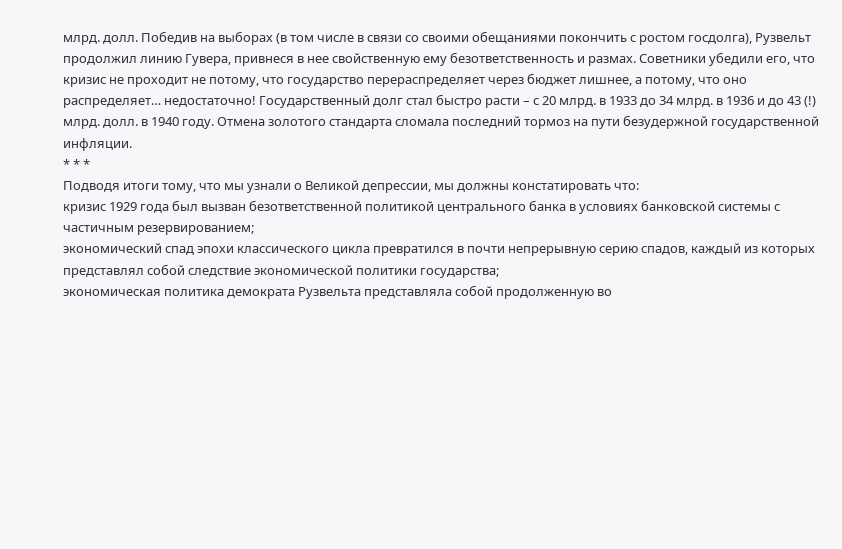млрд. долл. Победив на выборах (в том числе в связи со своими обещаниями покончить с ростом госдолга), Рузвельт продолжил линию Гувера, привнеся в нее свойственную ему безответственность и размах. Советники убедили его, что кризис не проходит не потому, что государство перераспределяет через бюджет лишнее, а потому, что оно распределяет… недостаточно! Государственный долг стал быстро расти – с 20 млрд. в 1933 до 34 млрд. в 1936 и до 43 (!) млрд. долл. в 1940 году. Отмена золотого стандарта сломала последний тормоз на пути безудержной государственной инфляции.
* * *
Подводя итоги тому, что мы узнали о Великой депрессии, мы должны констатировать что:
кризис 1929 года был вызван безответственной политикой центрального банка в условиях банковской системы с частичным резервированием;
экономический спад эпохи классического цикла превратился в почти непрерывную серию спадов, каждый из которых представлял собой следствие экономической политики государства;
экономическая политика демократа Рузвельта представляла собой продолженную во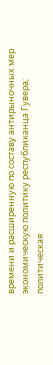времени и расширенную по составу антирыночных мер экономическую политику республиканца Гувера;
политическая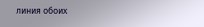линия обоих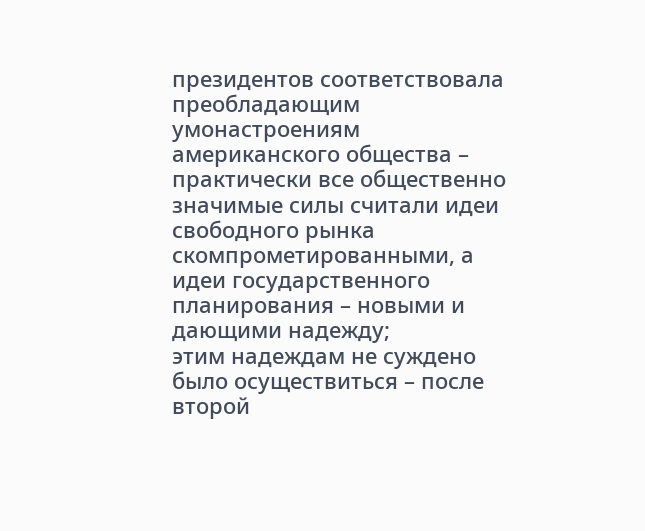президентов соответствовала преобладающим умонастроениям американского общества – практически все общественно значимые силы считали идеи свободного рынка скомпрометированными, а идеи государственного планирования – новыми и дающими надежду;
этим надеждам не суждено было осуществиться – после второй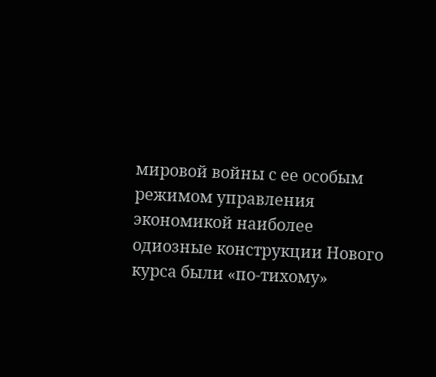мировой войны с ее особым режимом управления экономикой наиболее одиозные конструкции Нового курса были «по-тихому»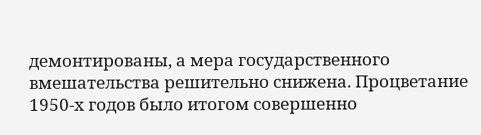демонтированы, а мера государственного вмешательства решительно снижена. Процветание 1950-х годов было итогом совершенно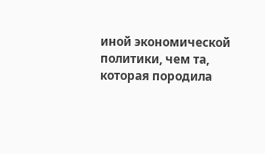иной экономической политики, чем та, которая породила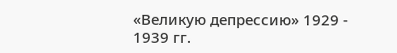«Великую депрессию» 1929 - 1939 гг.